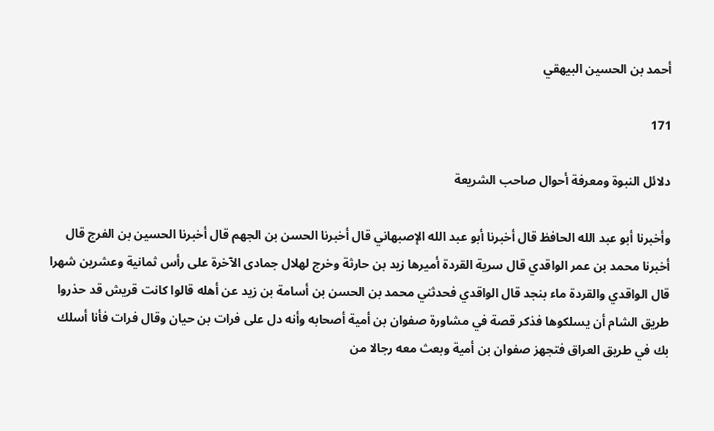أحمد بن الحسين البيهقي

171

دلائل النبوة ومعرفة أحوال صاحب الشريعة

وأخبرنا أبو عبد الله الحافظ قال أخبرنا أبو عبد الله الإصبهاني قال أخبرنا الحسن بن الجهم قال أخبرنا الحسين بن الفرج قال أخبرنا محمد بن عمر الواقدي قال سرية القردة أميرها زيد بن حارثة وخرج لهلال جمادى الآخرة على رأس ثمانية وعشرين شهرا قال الواقدي والقردة ماء بنجد قال الواقدي فحدثني محمد بن الحسن بن أسامة بن زيد عن أهله قالوا كانت قريش قد حذروا طريق الشام أن يسلكوها فذكر قصة في مشاورة صفوان بن أمية أصحابه وأنه دل على فرات بن حيان وقال فرات فأنا أسلك بك في طريق العراق فتجهز صفوان بن أمية وبعث معه رجالا من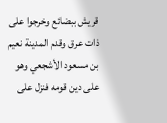قريش ببضائع وخرجوا على ذات عرق وقدم المدينة نعيم بن مسعود الأشجعي وهو على دين قومه فنزل على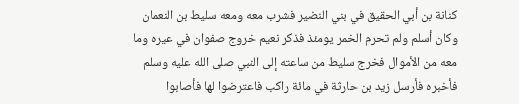كنانة بن أبي الحقيق في بني النضير فشرب معه ومعه سليط بن النعمان وكان أسلم ولم تحرم الخمر يومئذ فذكر نعيم خروج صفوان في عيره وما معه من الأموال فخرج سليط من ساعته إلى النبي صلى الله عليه وسلم فأخبره فأرسل زيد بن حارثة في مائة راكب فاعترضوا لها فأصابوا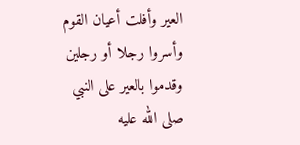العير وأفلت أعيان القوم وأسروا رجلا أو رجلين وقدموا بالعير على النبي صلى الله عليه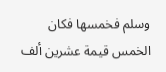وسلم فخمسها فكان الخمس قيمة عشرين ألف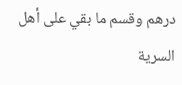درهم وقسم ما بقي على أهل السرية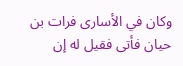وكان في الأسارى فرات بن حيان فأتى فقيل له إن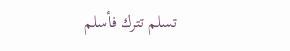تسلم تترك فأسلم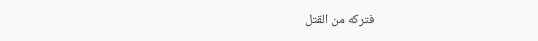فتركه من القتل